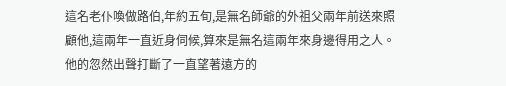這名老仆喚做路伯,年約五旬,是無名師爺的外祖父兩年前送來照顧他,這兩年一直近身伺候,算來是無名這兩年來身邊得用之人。
他的忽然出聲打斷了一直望著遠方的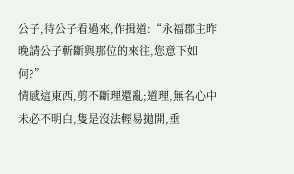公子,待公子看過來,作揖道:“永福郡主昨晚請公子斬斷與那位的來往,您意下如何?”
情感這東西,剪不斷理還亂;道理,無名心中未必不明白,隻是沒法輕易拋開,垂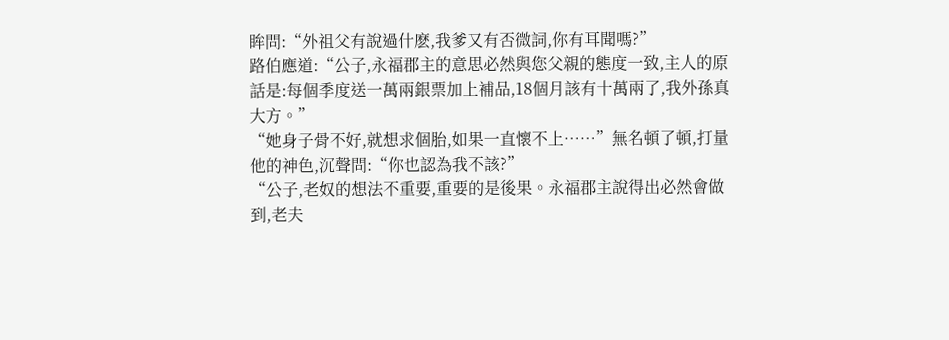眸問:“外祖父有說過什麽,我爹又有否微詞,你有耳聞嗎?”
路伯應道:“公子,永福郡主的意思必然與您父親的態度一致,主人的原話是:每個季度送一萬兩銀票加上補品,18個月該有十萬兩了,我外孫真大方。”
“她身子骨不好,就想求個胎,如果一直懷不上……”無名頓了頓,打量他的神色,沉聲問:“你也認為我不該?”
“公子,老奴的想法不重要,重要的是後果。永福郡主說得出必然會做到,老夫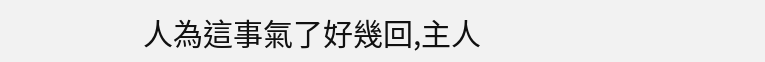人為這事氣了好幾回,主人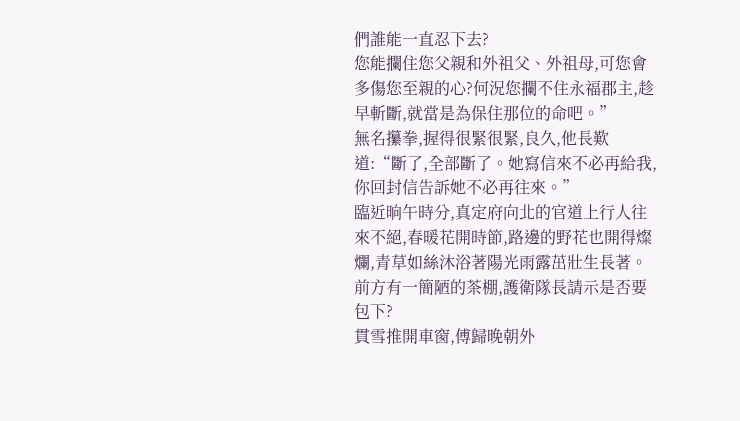們誰能一直忍下去?
您能攔住您父親和外祖父、外祖母,可您會多傷您至親的心?何況您攔不住永福郡主,趁早斬斷,就當是為保住那位的命吧。”
無名攥拳,握得很緊很緊,良久,他長歎道:“斷了,全部斷了。她寫信來不必再給我,你回封信告訴她不必再往來。”
臨近晌午時分,真定府向北的官道上行人往來不絕,春暖花開時節,路邊的野花也開得燦爛,青草如絲沐浴著陽光雨露茁壯生長著。
前方有一簡陋的茶棚,護衛隊長請示是否要包下?
貫雪推開車窗,傅歸晚朝外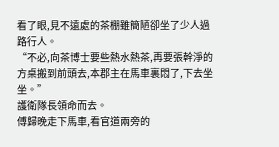看了眼,見不遠處的茶棚雖簡陋卻坐了少人過路行人。
“不必,向茶博士要些熱水熱茶,再要張幹淨的方桌搬到前頭去,本郡主在馬車裏悶了,下去坐坐。”
護衛隊長領命而去。
傅歸晚走下馬車,看官道兩旁的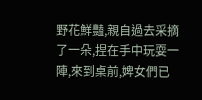野花鮮豔,親自過去采摘了一朵,捏在手中玩耍一陣,來到桌前,婢女們已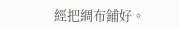經把綢布鋪好。